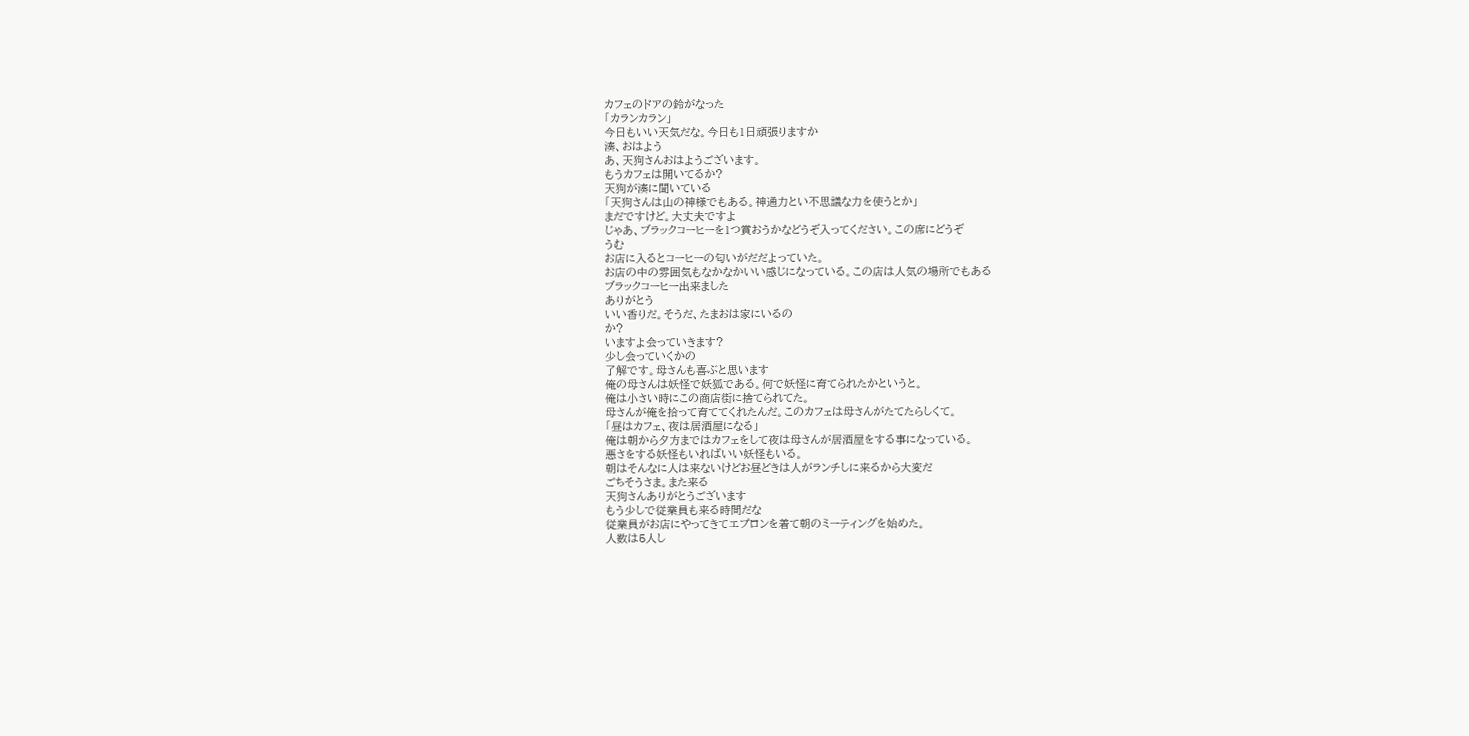カフェのドアの鈴がなった
「カランカラン」
今日もいい天気だな。今日も1日頑張りますか
湊、おはよう
あ、天狗さんおはようございます。
もうカフェは開いてるか?
天狗が湊に聞いている
「天狗さんは山の神様でもある。神通力とい不思議な力を使うとか」
まだですけど。大丈夫ですよ
じゃあ、ブラックコーヒーを1つ賞おうかなどうぞ入ってください。この席にどうぞ
うむ
お店に入るとコーヒーの匂いがだだよっていた。
お店の中の雰囲気もなかなかいい感じになっている。この店は人気の場所でもある
ブラックコーヒー出来ました
ありがとう
いい香りだ。そうだ、たまおは家にいるの
か?
いますよ会っていきます?
少し会っていくかの
了解です。母さんも喜ぶと思います
俺の母さんは妖怪で妖狐である。何で妖怪に育てられたかというと。
俺は小さい時にこの商店街に捨てられてた。
母さんが俺を拾って育ててくれたんだ。このカフェは母さんがたてたらしくて。
「昼はカフェ、夜は居酒屋になる」
俺は朝から夕方まではカフェをして夜は母さんが居酒屋をする事になっている。
悪さをする妖怪もいればいい妖怪もいる。
朝はそんなに人は来ないけどお昼どきは人がランチしに来るから大変だ
ごちそうさま。また来る
天狗さんありがとうございます
もう少しで従業員も来る時間だな
従業員がお店にやってきてエプロンを着て朝のミーティングを始めた。
人数は5人し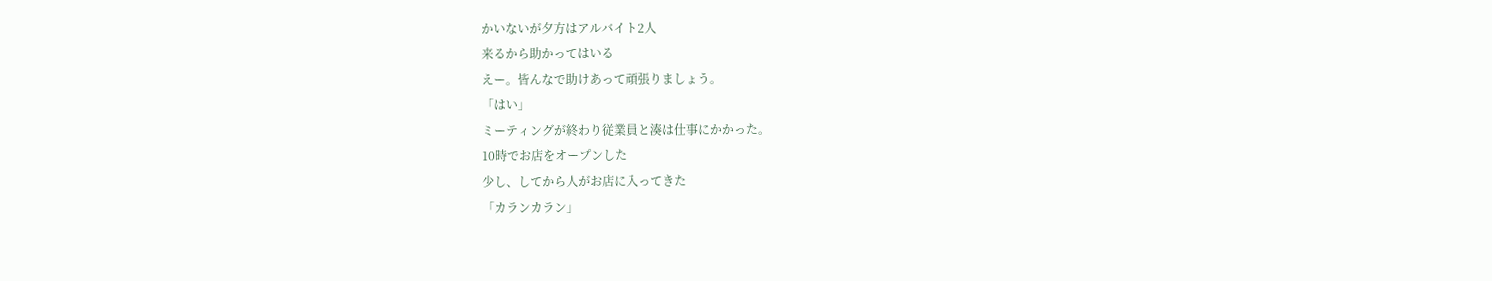かいないが夕方はアルバイト2人
来るから助かってはいる
えー。皆んなで助けあって頑張りましょう。
「はい」
ミーティングが終わり従業員と湊は仕事にかかった。
10時でお店をオープンした
少し、してから人がお店に入ってきた
「カランカラン」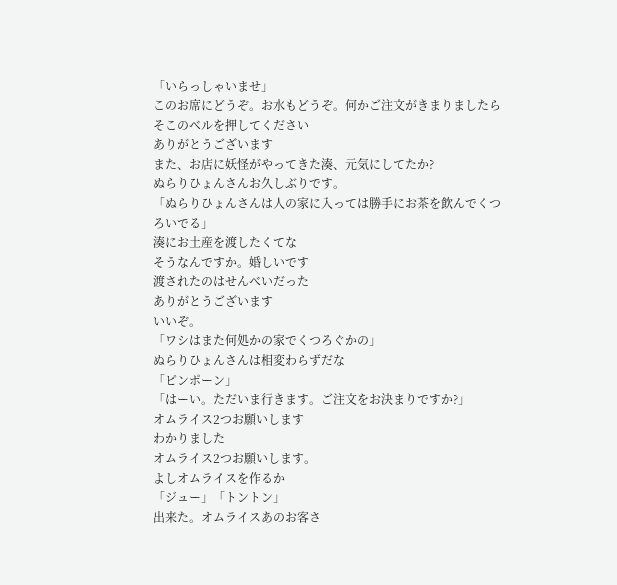「いらっしゃいませ」
このお席にどうぞ。お水もどうぞ。何かご注文がきまりましたらそこのベルを押してください
ありがとうございます
また、お店に妖怪がやってきた湊、元気にしてたか?
ぬらりひょんさんお久しぶりです。
「ぬらりひょんさんは人の家に入っては勝手にお茶を飲んでくつろいでる」
湊にお土産を渡したくてな
そうなんですか。婚しいです
渡されたのはせんべいだった
ありがとうございます
いいぞ。
「ワシはまた何処かの家でくつろぐかの」
ぬらりひょんさんは相変わらずだな
「ピンポーン」
「はーい。ただいま行きます。ご注文をお決まりですか?」
オムライス2つお願いします
わかりました
オムライス2つお願いします。
よしオムライスを作るか
「ジュー」「トントン」
出来た。オムライスあのお客さ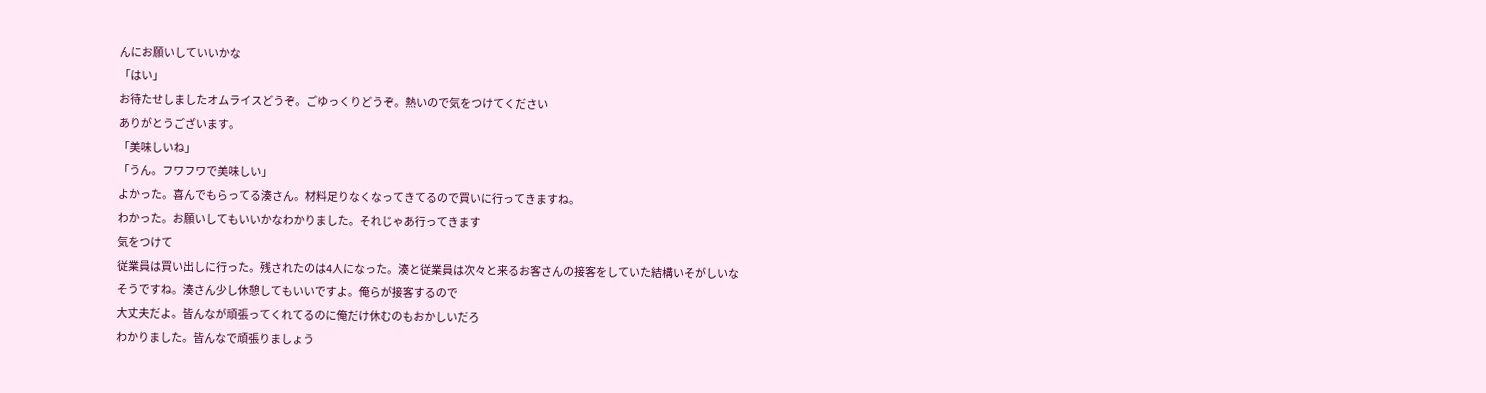んにお願いしていいかな
「はい」
お待たせしましたオムライスどうぞ。ごゆっくりどうぞ。熱いので気をつけてください
ありがとうございます。
「美味しいね」
「うん。フワフワで美味しい」
よかった。喜んでもらってる湊さん。材料足りなくなってきてるので買いに行ってきますね。
わかった。お願いしてもいいかなわかりました。それじゃあ行ってきます
気をつけて
従業員は買い出しに行った。残されたのは4人になった。湊と従業員は次々と来るお客さんの接客をしていた結構いそがしいな
そうですね。湊さん少し休憩してもいいですよ。俺らが接客するので
大丈夫だよ。皆んなが頑張ってくれてるのに俺だけ休むのもおかしいだろ
わかりました。皆んなで頑張りましょう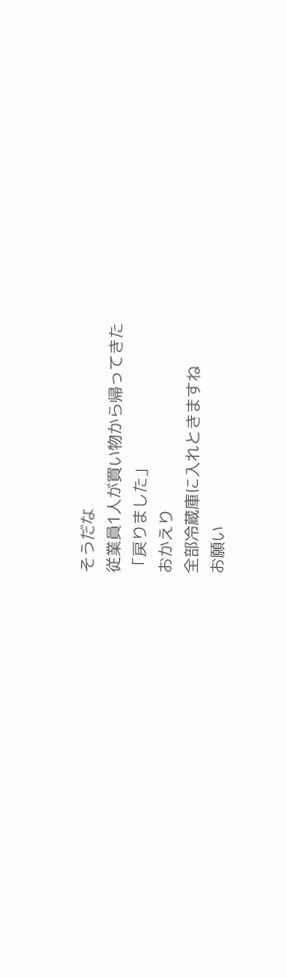そうだな
従業員1人が買い物から帰ってきた
「戻りました」
おかえり
全部冷蔵庫に入れときますね
お願い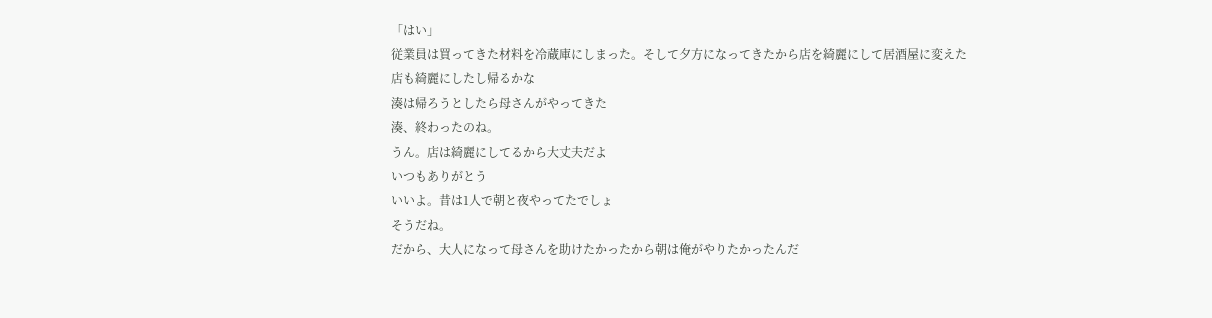「はい」
従業員は買ってきた材料を冷蔵庫にしまった。そして夕方になってきたから店を綺麗にして居酒屋に変えた
店も綺麗にしたし帰るかな
湊は帰ろうとしたら母さんがやってきた
湊、終わったのね。
うん。店は綺麗にしてるから大丈夫だよ
いつもありがとう
いいよ。昔は1人で朝と夜やってたでしょ
そうだね。
だから、大人になって母さんを助けたかったから朝は俺がやりたかったんだ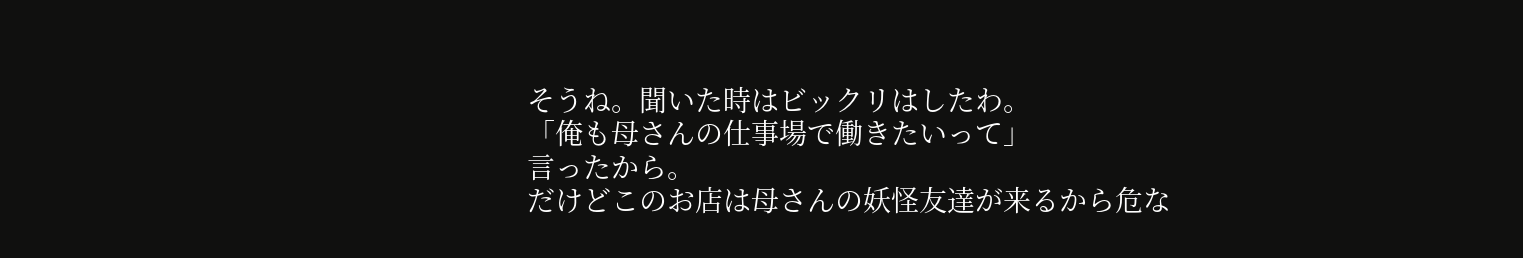そうね。聞いた時はビックリはしたわ。
「俺も母さんの仕事場で働きたいって」
言ったから。
だけどこのお店は母さんの妖怪友達が来るから危な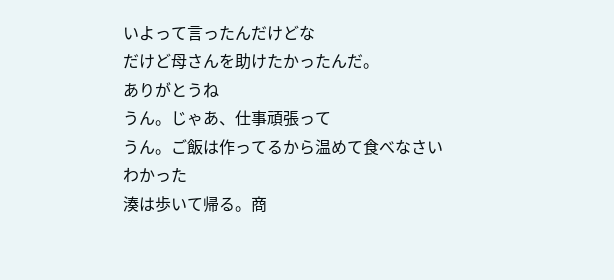いよって言ったんだけどな
だけど母さんを助けたかったんだ。
ありがとうね
うん。じゃあ、仕事頑張って
うん。ご飯は作ってるから温めて食べなさい
わかった
湊は歩いて帰る。商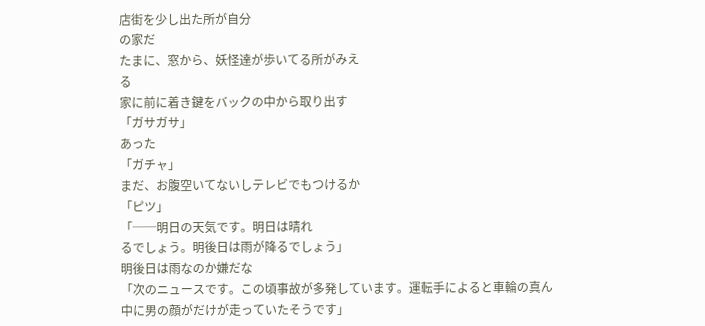店街を少し出た所が自分
の家だ
たまに、窓から、妖怪達が歩いてる所がみえ
る
家に前に着き鍵をバックの中から取り出す
「ガサガサ」
あった
「ガチャ」
まだ、お腹空いてないしテレビでもつけるか
「ピツ」
「──明日の天気です。明日は晴れ
るでしょう。明後日は雨が降るでしょう」
明後日は雨なのか嫌だな
「次のニュースです。この頃事故が多発しています。運転手によると車輪の真ん中に男の顔がだけが走っていたそうです」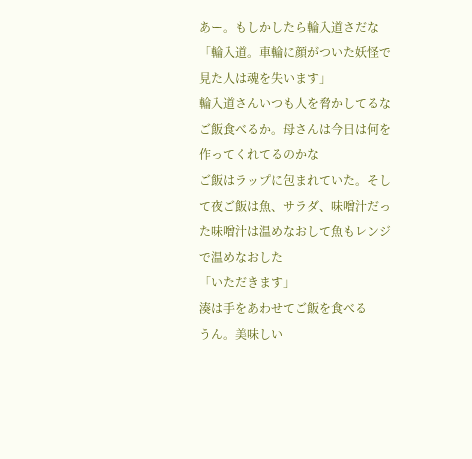あー。もしかしたら輪入道さだな
「輪入道。車輪に顔がついた妖怪で見た人は魂を失います」
輪入道さんいつも人を脅かしてるな
ご飯食べるか。母さんは今日は何を作ってくれてるのかな
ご飯はラップに包まれていた。そして夜ご飯は魚、サラダ、味噌汁だった味噌汁は温めなおして魚もレンジで温めなおした
「いただきます」
湊は手をあわせてご飯を食べる
うん。美味しい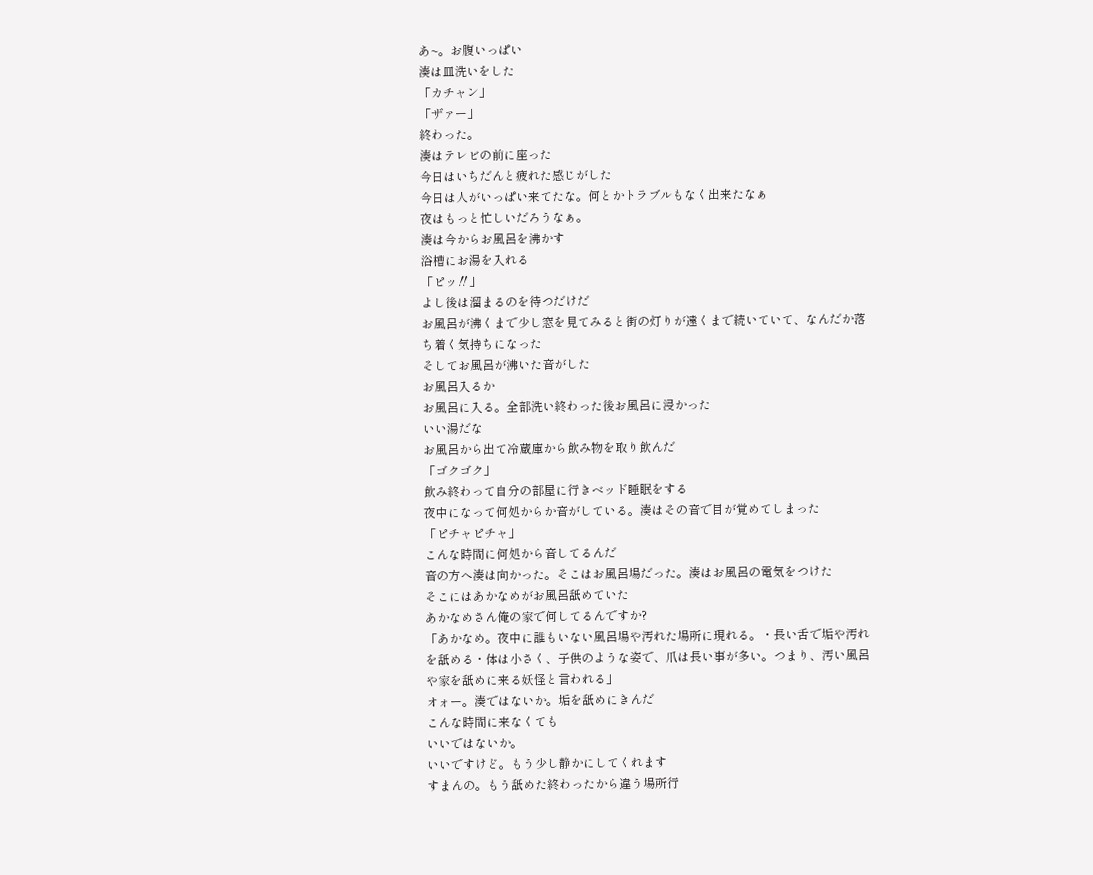あ~。お腹いっぱい
湊は皿洗いをした
「カチャン」
「ザァー」
終わった。
湊はテレビの前に座った
今日はいちだんと疲れた感じがした
今日は人がいっぱい来てたな。何とかトラブルもなく出来たなぁ
夜はもっと忙しいだろうなぁ。
湊は今からお風呂を沸かす
浴槽にお湯を入れる
「ピッ‼」
よし後は溜まるのを待つだけだ
お風呂が沸くまで少し窓を見てみると街の灯りが遠くまで続いていて、なんだか落ち着く気持ちになった
そしてお風呂が沸いた音がした
お風呂入るか
お風呂に入る。全部洗い終わった後お風呂に浸かった
いい湯だな
お風呂から出て冷蔵庫から飲み物を取り飲んだ
「ゴクゴク」
飲み終わって自分の部屋に行きベッド睡眠をする
夜中になって何処からか音がしている。湊はその音で目が覚めてしまった
「ピチャピチャ」
こんな時間に何処から音してるんだ
音の方へ湊は向かった。そこはお風呂場だった。湊はお風呂の電気をつけた
そこにはあかなめがお風呂舐めていた
あかなめさん俺の家で何してるんですか?
「あかなめ。夜中に誰もいない風呂場や汚れた場所に現れる。・長い舌で垢や汚れを舐める・体は小さく、子供のような姿で、爪は長い事が多い。つまり、汚い風呂や家を舐めに来る妖怪と言われる」
オォー。湊ではないか。垢を舐めにきんだ
こんな時間に来なくても
いいではないか。
いいですけど。もう少し静かにしてくれます
すまんの。もう舐めた終わったから違う場所行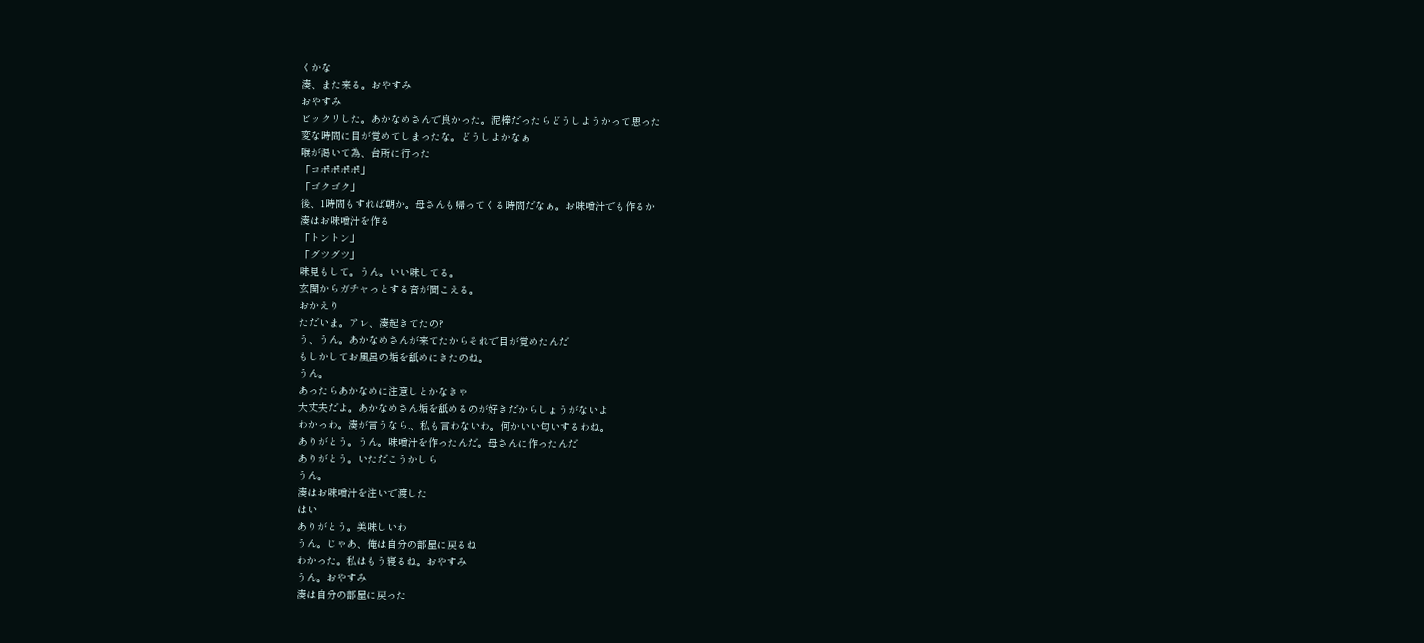くかな
湊、また来る。おやすみ
おやすみ
ビックリした。あかなめさんで良かった。泥棒だったらどうしようかって思った
変な時間に目が覚めてしまったな。どうしよかなぁ
喉が渇いて為、台所に行った
「コポポポポ」
「ゴクゴク」
後、1時間もすれば朝か。母さんも帰ってくる時間だなぁ。お味噌汁でも作るか
湊はお味噌汁を作る
「トントン」
「グツグツ」
味見もして。うん。いい味してる。
玄関からガチャっとする音が聞こえる。
おかえり
ただいま。アレ、湊起きてたの?
う、うん。あかなめさんが来てたからそれで目が覚めたんだ
もしかしてお風呂の垢を舐めにきたのね。
うん。
あったらあかなめに注意しとかなきゃ
大丈夫だよ。あかなめさん垢を舐めるのが好きだからしょうがないよ
わかっわ。湊が言うなら.、私も言わないわ。何かいい匂いするわね。
ありがとう。うん。味噌汁を作ったんだ。母さんに作ったんだ
ありがとう。いただこうかしら
うん。
湊はお味噌汁を注いで渡した
はい
ありがとう。美味しいわ
うん。じゃあ、俺は自分の部屋に戻るね
わかった。私はもう寝るね。おやすみ
うん。おやすみ
湊は自分の部屋に戻った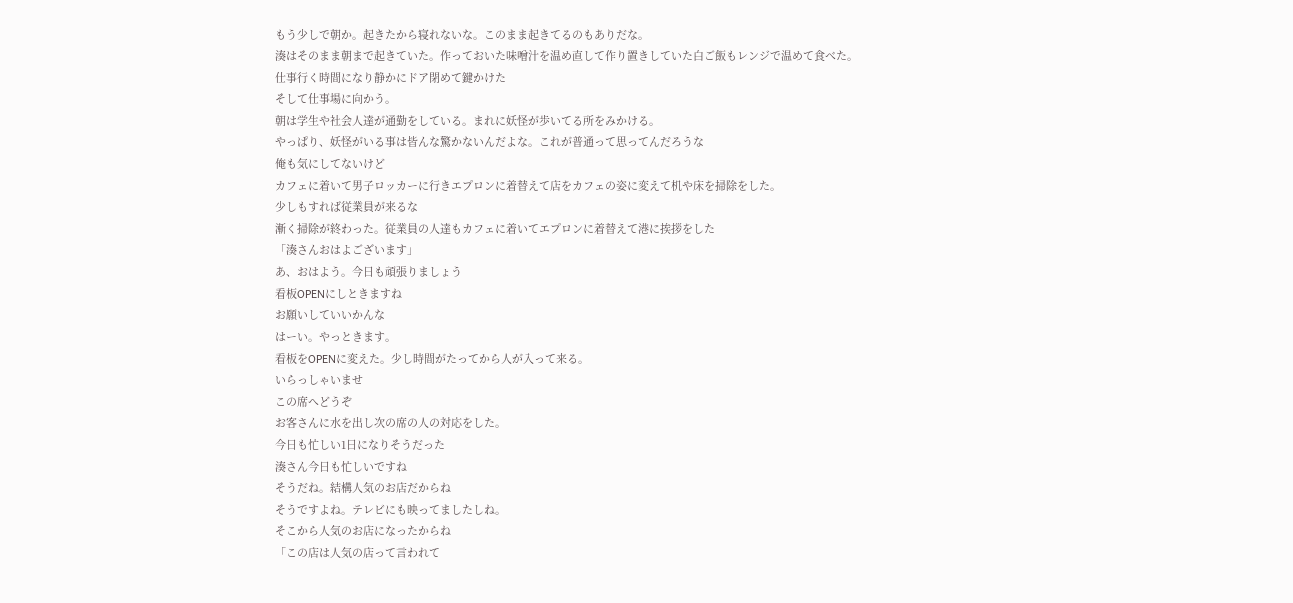もう少しで朝か。起きたから寝れないな。このまま起きてるのもありだな。
湊はそのまま朝まで起きていた。作っておいた味噌汁を温め直して作り置きしていた白ご飯もレンジで温めて食べた。
仕事行く時間になり静かにドア閉めて鍵かけた
そして仕事場に向かう。
朝は学生や社会人達が通勤をしている。まれに妖怪が歩いてる所をみかける。
やっぱり、妖怪がいる事は皆んな驚かないんだよな。これが普通って思ってんだろうな
俺も気にしてないけど
カフェに着いて男子ロッカーに行きエプロンに着替えて店をカフェの姿に変えて机や床を掃除をした。
少しもすれば従業員が来るな
漸く掃除が終わった。従業員の人達もカフェに着いてエプロンに着替えて港に挨拶をした
「湊さんおはよございます」
あ、おはよう。今日も頑張りましょう
看板OPENにしときますね
お願いしていいかんな
はーい。やっときます。
看板をOPENに変えた。少し時間がたってから人が入って来る。
いらっしゃいませ
この席へどうぞ
お客さんに水を出し次の席の人の対応をした。
今日も忙しい1日になりそうだった
湊さん今日も忙しいですね
そうだね。結構人気のお店だからね
そうですよね。テレビにも映ってましたしね。
そこから人気のお店になったからね
「この店は人気の店って言われて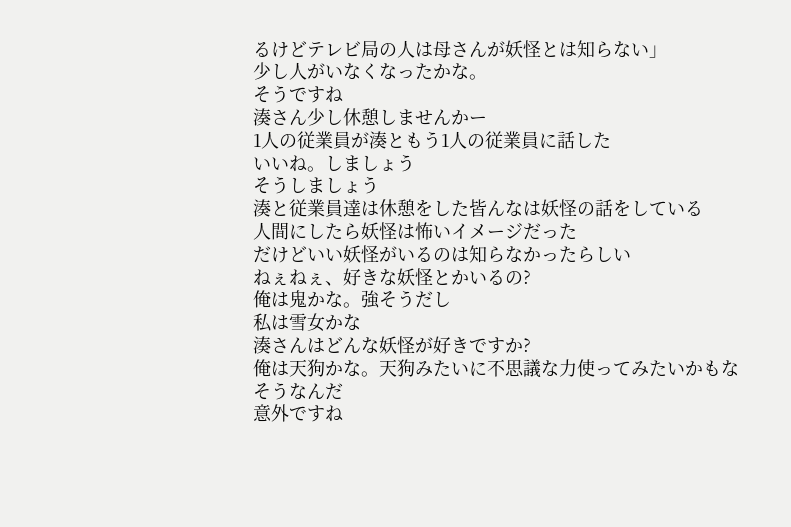るけどテレビ局の人は母さんが妖怪とは知らない」
少し人がいなくなったかな。
そうですね
湊さん少し休憩しませんかー
1人の従業員が湊ともう1人の従業員に話した
いいね。しましょう
そうしましょう
湊と従業員達は休憩をした皆んなは妖怪の話をしている
人間にしたら妖怪は怖いイメージだった
だけどいい妖怪がいるのは知らなかったらしい
ねぇねぇ、好きな妖怪とかいるの?
俺は鬼かな。強そうだし
私は雪女かな
湊さんはどんな妖怪が好きですか?
俺は天狗かな。天狗みたいに不思議な力使ってみたいかもな
そうなんだ
意外ですね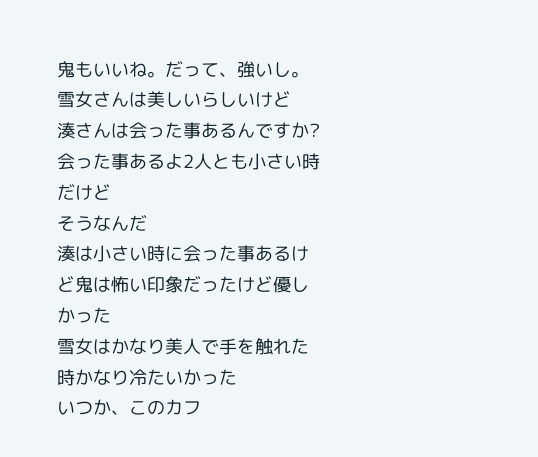鬼もいいね。だって、強いし。
雪女さんは美しいらしいけど
湊さんは会った事あるんですか?
会った事あるよ2人とも小さい時だけど
そうなんだ
湊は小さい時に会った事あるけど鬼は怖い印象だったけど優しかった
雪女はかなり美人で手を触れた時かなり冷たいかった
いつか、このカフ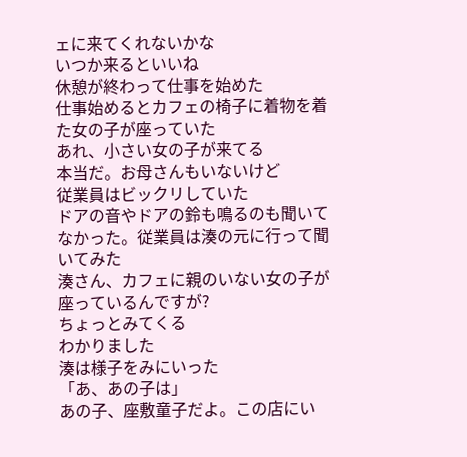ェに来てくれないかな
いつか来るといいね
休憩が終わって仕事を始めた
仕事始めるとカフェの椅子に着物を着た女の子が座っていた
あれ、小さい女の子が来てる
本当だ。お母さんもいないけど
従業員はビックリしていた
ドアの音やドアの鈴も鳴るのも聞いてなかった。従業員は湊の元に行って聞いてみた
湊さん、カフェに親のいない女の子が座っているんですが?
ちょっとみてくる
わかりました
湊は様子をみにいった
「あ、あの子は」
あの子、座敷童子だよ。この店にい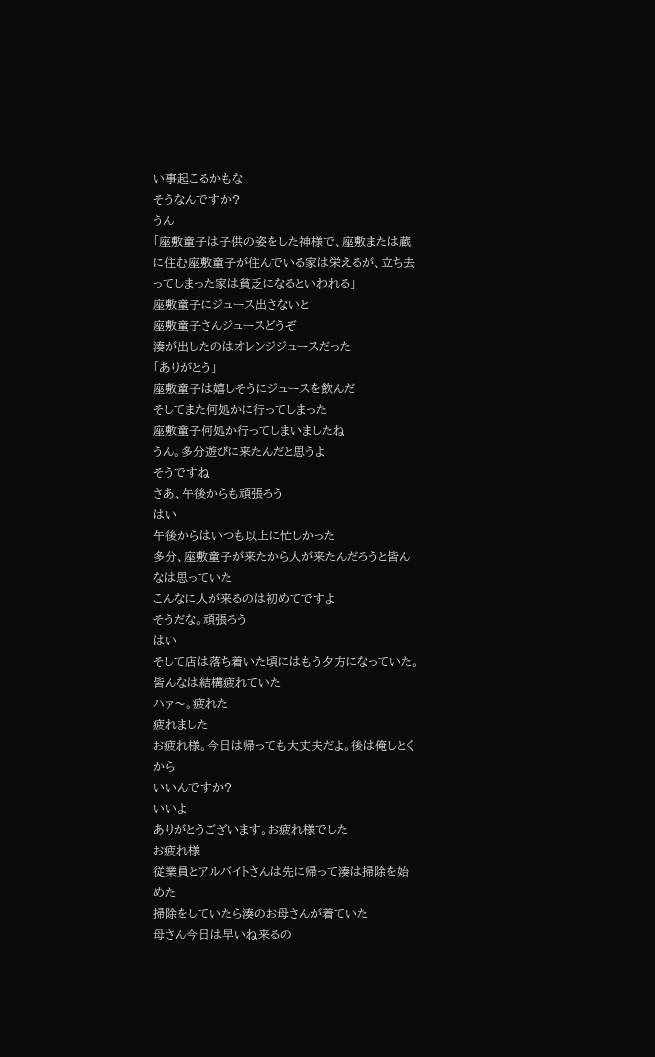い事起こるかもな
そうなんですか?
うん
「座敷童子は子供の姿をした神様で、座敷または蔵に住む座敷童子が住んでいる家は栄えるが、立ち去ってしまった家は貧乏になるといわれる」
座敷童子にジュース出さないと
座敷童子さんジュースどうぞ
湊が出したのはオレンジジュースだった
「ありがとう」
座敷童子は嬉しそうにジュースを飲んだ
そしてまた何処かに行ってしまった
座敷童子何処か行ってしまいましたね
うん。多分遊びに来たんだと思うよ
そうですね
さあ、午後からも頑張ろう
はい
午後からはいつも以上に忙しかった
多分、座敷童子が来たから人が来たんだろうと皆んなは思っていた
こんなに人が来るのは初めてですよ
そうだな。頑張ろう
はい
そして店は落ち着いた頃にはもう夕方になっていた。皆んなは結構疲れていた
ハァ〜。疲れた
疲れました
お疲れ様。今日は帰っても大丈夫だよ。後は俺しとくから
いいんですか?
いいよ
ありがとうございます。お疲れ様でした
お疲れ様
従業員とアルバイトさんは先に帰って湊は掃除を始めた
掃除をしていたら湊のお母さんが着ていた
母さん今日は早いね来るの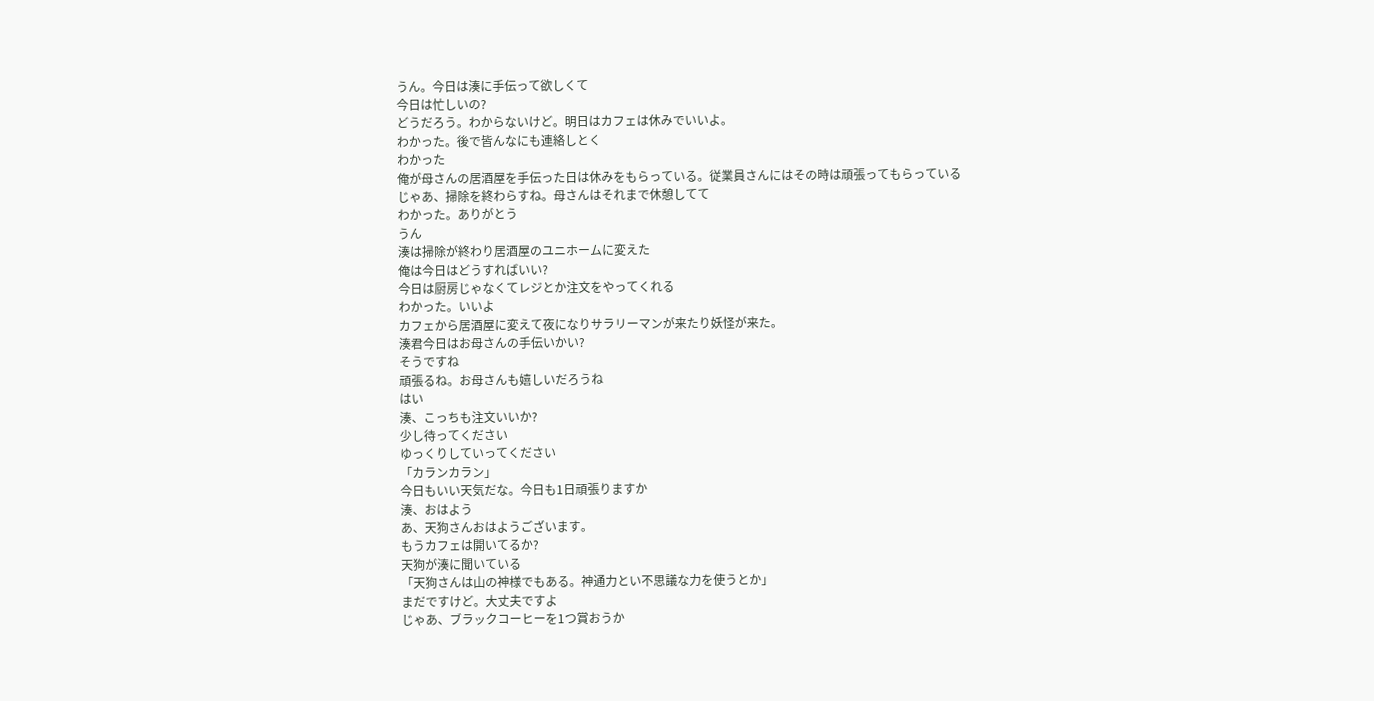うん。今日は湊に手伝って欲しくて
今日は忙しいの?
どうだろう。わからないけど。明日はカフェは休みでいいよ。
わかった。後で皆んなにも連絡しとく
わかった
俺が母さんの居酒屋を手伝った日は休みをもらっている。従業員さんにはその時は頑張ってもらっている
じゃあ、掃除を終わらすね。母さんはそれまで休憩してて
わかった。ありがとう
うん
湊は掃除が終わり居酒屋のユニホームに変えた
俺は今日はどうすればいい?
今日は厨房じゃなくてレジとか注文をやってくれる
わかった。いいよ
カフェから居酒屋に変えて夜になりサラリーマンが来たり妖怪が来た。
湊君今日はお母さんの手伝いかい?
そうですね
頑張るね。お母さんも嬉しいだろうね
はい
湊、こっちも注文いいか?
少し待ってください
ゆっくりしていってください
「カランカラン」
今日もいい天気だな。今日も1日頑張りますか
湊、おはよう
あ、天狗さんおはようございます。
もうカフェは開いてるか?
天狗が湊に聞いている
「天狗さんは山の神様でもある。神通力とい不思議な力を使うとか」
まだですけど。大丈夫ですよ
じゃあ、ブラックコーヒーを1つ賞おうか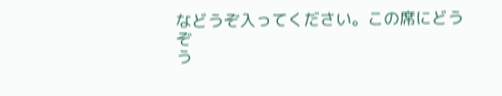などうぞ入ってください。この席にどうぞ
う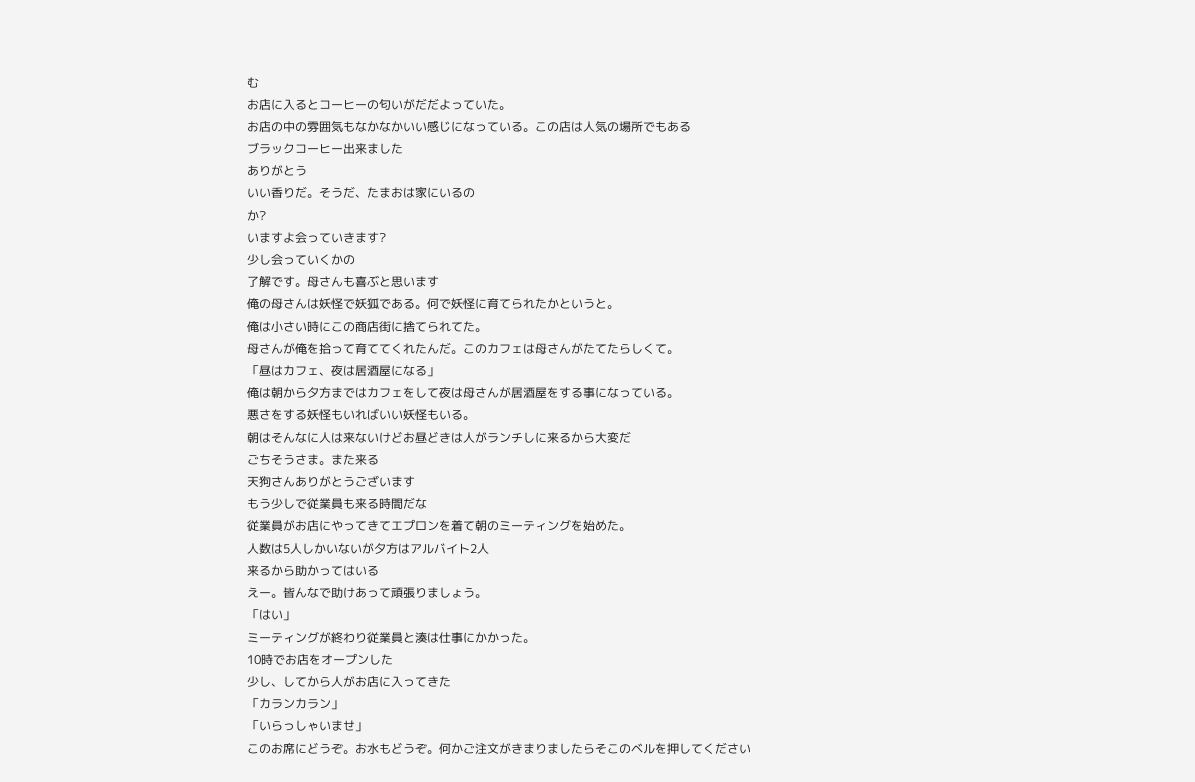む
お店に入るとコーヒーの匂いがだだよっていた。
お店の中の雰囲気もなかなかいい感じになっている。この店は人気の場所でもある
ブラックコーヒー出来ました
ありがとう
いい香りだ。そうだ、たまおは家にいるの
か?
いますよ会っていきます?
少し会っていくかの
了解です。母さんも喜ぶと思います
俺の母さんは妖怪で妖狐である。何で妖怪に育てられたかというと。
俺は小さい時にこの商店街に捨てられてた。
母さんが俺を拾って育ててくれたんだ。このカフェは母さんがたてたらしくて。
「昼はカフェ、夜は居酒屋になる」
俺は朝から夕方まではカフェをして夜は母さんが居酒屋をする事になっている。
悪さをする妖怪もいればいい妖怪もいる。
朝はそんなに人は来ないけどお昼どきは人がランチしに来るから大変だ
ごちそうさま。また来る
天狗さんありがとうございます
もう少しで従業員も来る時間だな
従業員がお店にやってきてエプロンを着て朝のミーティングを始めた。
人数は5人しかいないが夕方はアルバイト2人
来るから助かってはいる
えー。皆んなで助けあって頑張りましょう。
「はい」
ミーティングが終わり従業員と湊は仕事にかかった。
10時でお店をオープンした
少し、してから人がお店に入ってきた
「カランカラン」
「いらっしゃいませ」
このお席にどうぞ。お水もどうぞ。何かご注文がきまりましたらそこのベルを押してください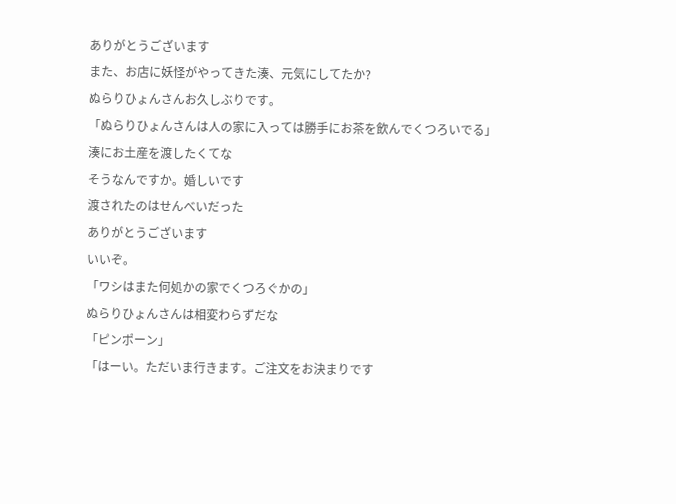ありがとうございます
また、お店に妖怪がやってきた湊、元気にしてたか?
ぬらりひょんさんお久しぶりです。
「ぬらりひょんさんは人の家に入っては勝手にお茶を飲んでくつろいでる」
湊にお土産を渡したくてな
そうなんですか。婚しいです
渡されたのはせんべいだった
ありがとうございます
いいぞ。
「ワシはまた何処かの家でくつろぐかの」
ぬらりひょんさんは相変わらずだな
「ピンポーン」
「はーい。ただいま行きます。ご注文をお決まりです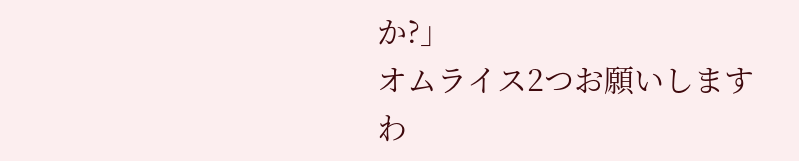か?」
オムライス2つお願いします
わ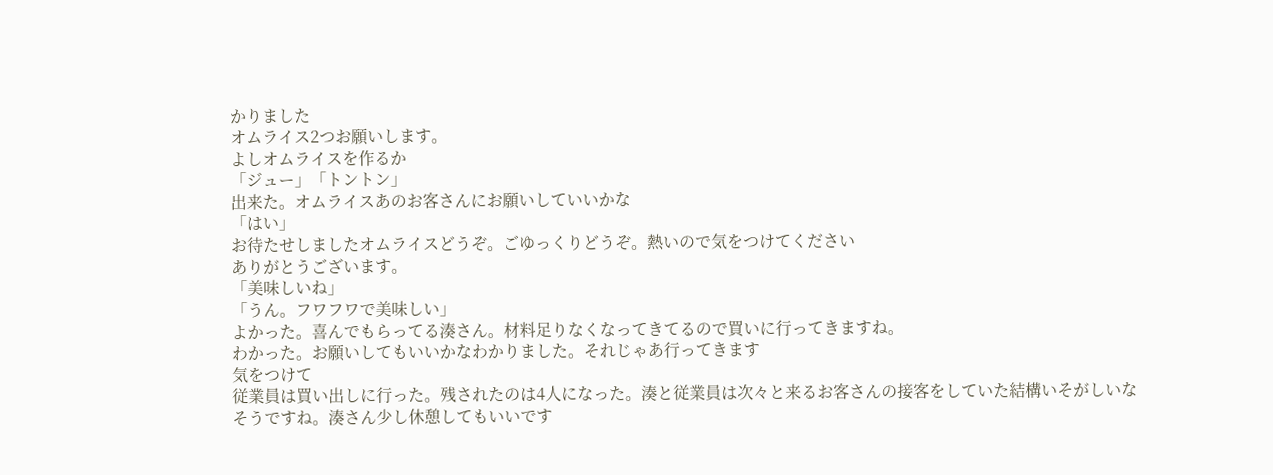かりました
オムライス2つお願いします。
よしオムライスを作るか
「ジュー」「トントン」
出来た。オムライスあのお客さんにお願いしていいかな
「はい」
お待たせしましたオムライスどうぞ。ごゆっくりどうぞ。熱いので気をつけてください
ありがとうございます。
「美味しいね」
「うん。フワフワで美味しい」
よかった。喜んでもらってる湊さん。材料足りなくなってきてるので買いに行ってきますね。
わかった。お願いしてもいいかなわかりました。それじゃあ行ってきます
気をつけて
従業員は買い出しに行った。残されたのは4人になった。湊と従業員は次々と来るお客さんの接客をしていた結構いそがしいな
そうですね。湊さん少し休憩してもいいです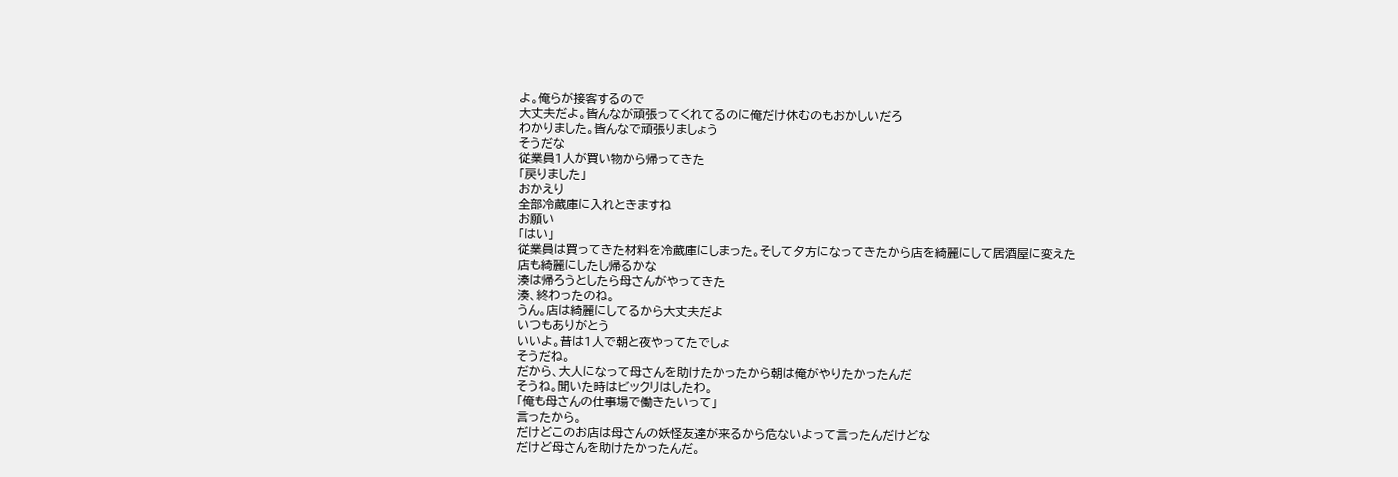よ。俺らが接客するので
大丈夫だよ。皆んなが頑張ってくれてるのに俺だけ休むのもおかしいだろ
わかりました。皆んなで頑張りましょう
そうだな
従業員1人が買い物から帰ってきた
「戻りました」
おかえり
全部冷蔵庫に入れときますね
お願い
「はい」
従業員は買ってきた材料を冷蔵庫にしまった。そして夕方になってきたから店を綺麗にして居酒屋に変えた
店も綺麗にしたし帰るかな
湊は帰ろうとしたら母さんがやってきた
湊、終わったのね。
うん。店は綺麗にしてるから大丈夫だよ
いつもありがとう
いいよ。昔は1人で朝と夜やってたでしょ
そうだね。
だから、大人になって母さんを助けたかったから朝は俺がやりたかったんだ
そうね。聞いた時はビックリはしたわ。
「俺も母さんの仕事場で働きたいって」
言ったから。
だけどこのお店は母さんの妖怪友達が来るから危ないよって言ったんだけどな
だけど母さんを助けたかったんだ。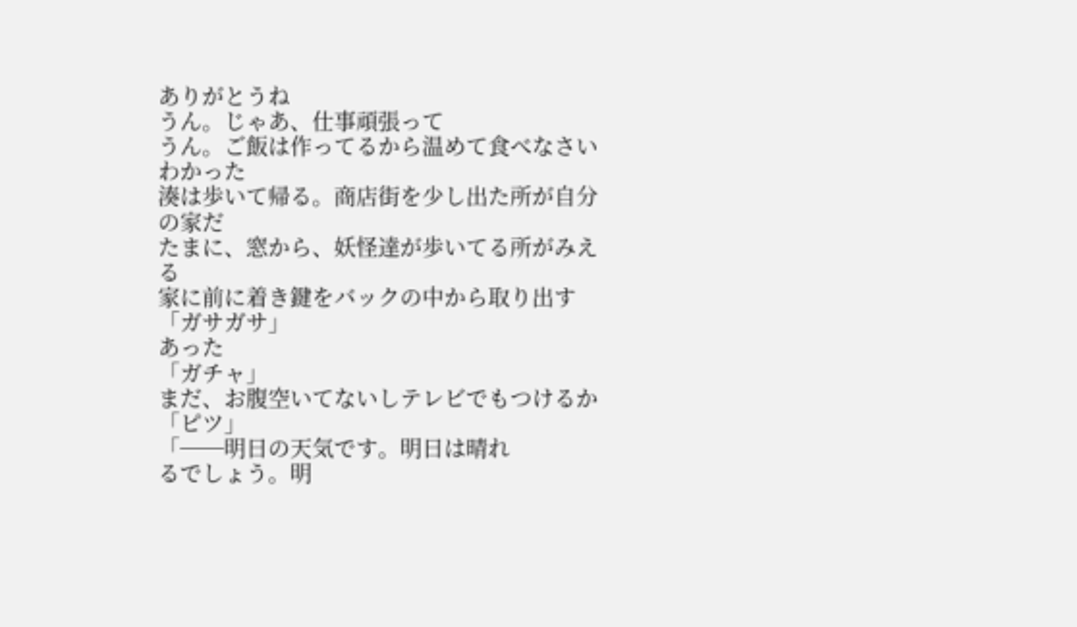ありがとうね
うん。じゃあ、仕事頑張って
うん。ご飯は作ってるから温めて食べなさい
わかった
湊は歩いて帰る。商店街を少し出た所が自分
の家だ
たまに、窓から、妖怪達が歩いてる所がみえ
る
家に前に着き鍵をバックの中から取り出す
「ガサガサ」
あった
「ガチャ」
まだ、お腹空いてないしテレビでもつけるか
「ピツ」
「──明日の天気です。明日は晴れ
るでしょう。明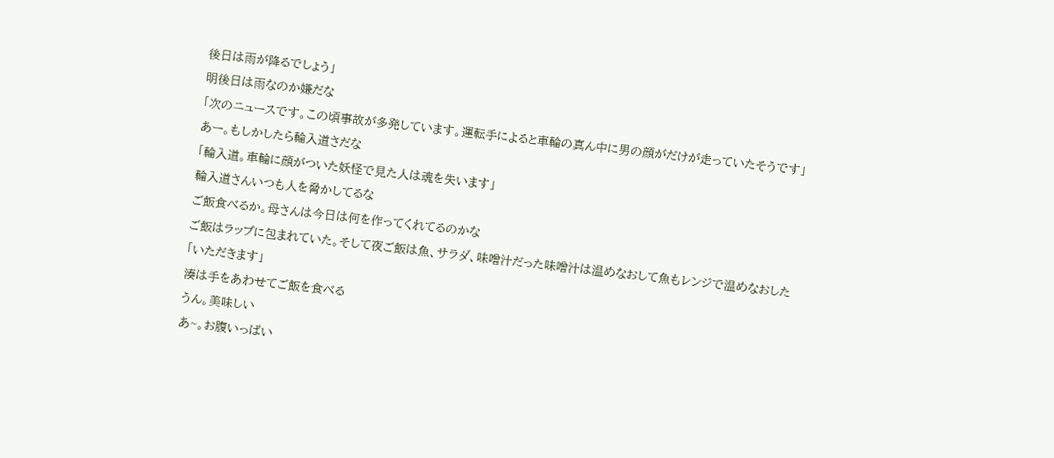後日は雨が降るでしょう」
明後日は雨なのか嫌だな
「次のニュースです。この頃事故が多発しています。運転手によると車輪の真ん中に男の顔がだけが走っていたそうです」
あー。もしかしたら輪入道さだな
「輪入道。車輪に顔がついた妖怪で見た人は魂を失います」
輪入道さんいつも人を脅かしてるな
ご飯食べるか。母さんは今日は何を作ってくれてるのかな
ご飯はラップに包まれていた。そして夜ご飯は魚、サラダ、味噌汁だった味噌汁は温めなおして魚もレンジで温めなおした
「いただきます」
湊は手をあわせてご飯を食べる
うん。美味しい
あ~。お腹いっぱい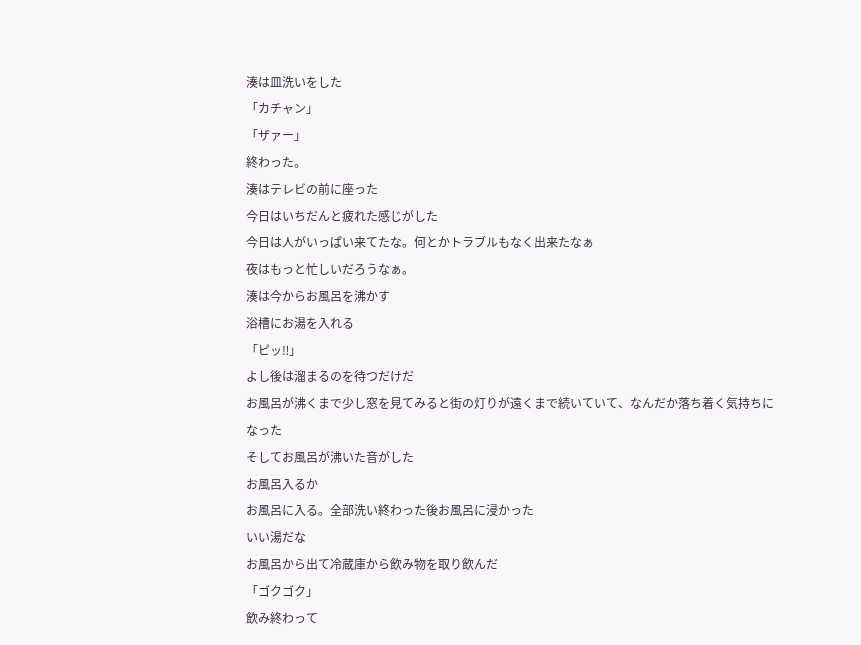湊は皿洗いをした
「カチャン」
「ザァー」
終わった。
湊はテレビの前に座った
今日はいちだんと疲れた感じがした
今日は人がいっぱい来てたな。何とかトラブルもなく出来たなぁ
夜はもっと忙しいだろうなぁ。
湊は今からお風呂を沸かす
浴槽にお湯を入れる
「ピッ‼」
よし後は溜まるのを待つだけだ
お風呂が沸くまで少し窓を見てみると街の灯りが遠くまで続いていて、なんだか落ち着く気持ちになった
そしてお風呂が沸いた音がした
お風呂入るか
お風呂に入る。全部洗い終わった後お風呂に浸かった
いい湯だな
お風呂から出て冷蔵庫から飲み物を取り飲んだ
「ゴクゴク」
飲み終わって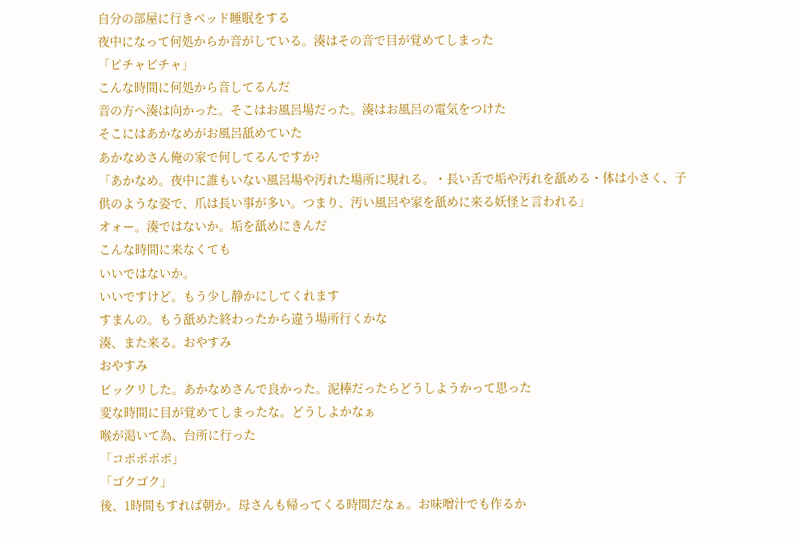自分の部屋に行きベッド睡眠をする
夜中になって何処からか音がしている。湊はその音で目が覚めてしまった
「ピチャピチャ」
こんな時間に何処から音してるんだ
音の方へ湊は向かった。そこはお風呂場だった。湊はお風呂の電気をつけた
そこにはあかなめがお風呂舐めていた
あかなめさん俺の家で何してるんですか?
「あかなめ。夜中に誰もいない風呂場や汚れた場所に現れる。・長い舌で垢や汚れを舐める・体は小さく、子供のような姿で、爪は長い事が多い。つまり、汚い風呂や家を舐めに来る妖怪と言われる」
オォー。湊ではないか。垢を舐めにきんだ
こんな時間に来なくても
いいではないか。
いいですけど。もう少し静かにしてくれます
すまんの。もう舐めた終わったから違う場所行くかな
湊、また来る。おやすみ
おやすみ
ビックリした。あかなめさんで良かった。泥棒だったらどうしようかって思った
変な時間に目が覚めてしまったな。どうしよかなぁ
喉が渇いて為、台所に行った
「コポポポポ」
「ゴクゴク」
後、1時間もすれば朝か。母さんも帰ってくる時間だなぁ。お味噌汁でも作るか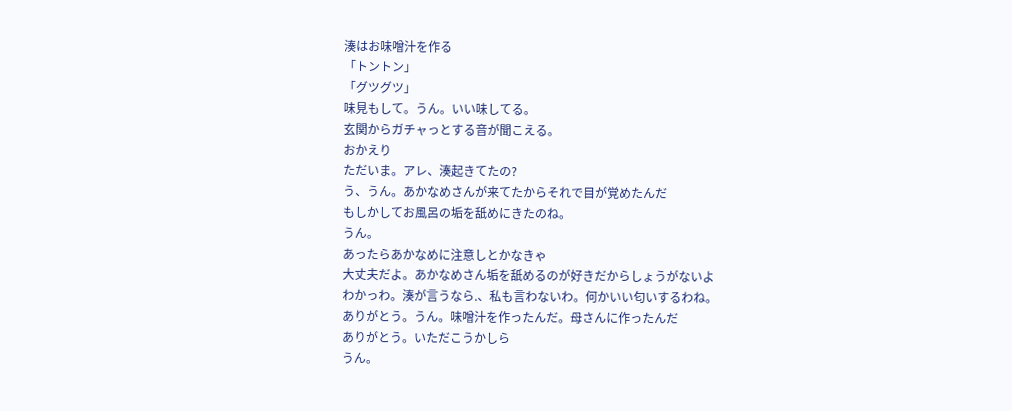湊はお味噌汁を作る
「トントン」
「グツグツ」
味見もして。うん。いい味してる。
玄関からガチャっとする音が聞こえる。
おかえり
ただいま。アレ、湊起きてたの?
う、うん。あかなめさんが来てたからそれで目が覚めたんだ
もしかしてお風呂の垢を舐めにきたのね。
うん。
あったらあかなめに注意しとかなきゃ
大丈夫だよ。あかなめさん垢を舐めるのが好きだからしょうがないよ
わかっわ。湊が言うなら.、私も言わないわ。何かいい匂いするわね。
ありがとう。うん。味噌汁を作ったんだ。母さんに作ったんだ
ありがとう。いただこうかしら
うん。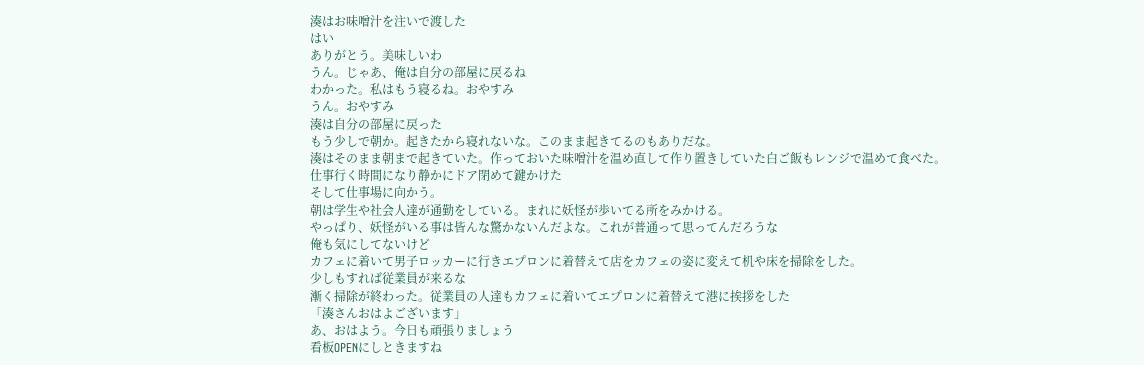湊はお味噌汁を注いで渡した
はい
ありがとう。美味しいわ
うん。じゃあ、俺は自分の部屋に戻るね
わかった。私はもう寝るね。おやすみ
うん。おやすみ
湊は自分の部屋に戻った
もう少しで朝か。起きたから寝れないな。このまま起きてるのもありだな。
湊はそのまま朝まで起きていた。作っておいた味噌汁を温め直して作り置きしていた白ご飯もレンジで温めて食べた。
仕事行く時間になり静かにドア閉めて鍵かけた
そして仕事場に向かう。
朝は学生や社会人達が通勤をしている。まれに妖怪が歩いてる所をみかける。
やっぱり、妖怪がいる事は皆んな驚かないんだよな。これが普通って思ってんだろうな
俺も気にしてないけど
カフェに着いて男子ロッカーに行きエプロンに着替えて店をカフェの姿に変えて机や床を掃除をした。
少しもすれば従業員が来るな
漸く掃除が終わった。従業員の人達もカフェに着いてエプロンに着替えて港に挨拶をした
「湊さんおはよございます」
あ、おはよう。今日も頑張りましょう
看板OPENにしときますね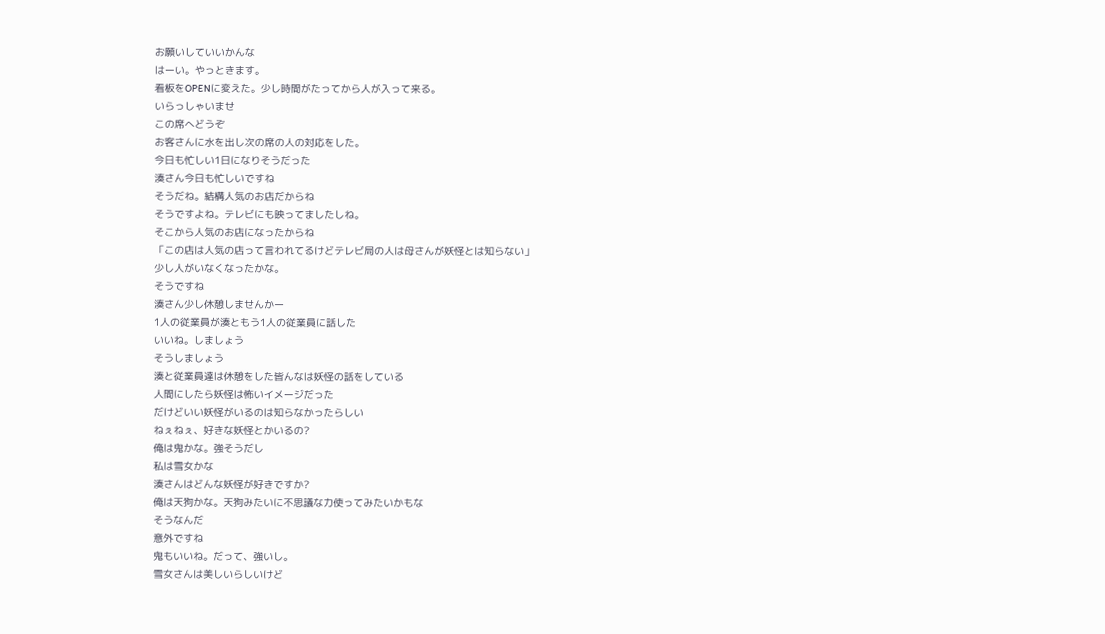お願いしていいかんな
はーい。やっときます。
看板をOPENに変えた。少し時間がたってから人が入って来る。
いらっしゃいませ
この席へどうぞ
お客さんに水を出し次の席の人の対応をした。
今日も忙しい1日になりそうだった
湊さん今日も忙しいですね
そうだね。結構人気のお店だからね
そうですよね。テレビにも映ってましたしね。
そこから人気のお店になったからね
「この店は人気の店って言われてるけどテレビ局の人は母さんが妖怪とは知らない」
少し人がいなくなったかな。
そうですね
湊さん少し休憩しませんかー
1人の従業員が湊ともう1人の従業員に話した
いいね。しましょう
そうしましょう
湊と従業員達は休憩をした皆んなは妖怪の話をしている
人間にしたら妖怪は怖いイメージだった
だけどいい妖怪がいるのは知らなかったらしい
ねぇねぇ、好きな妖怪とかいるの?
俺は鬼かな。強そうだし
私は雪女かな
湊さんはどんな妖怪が好きですか?
俺は天狗かな。天狗みたいに不思議な力使ってみたいかもな
そうなんだ
意外ですね
鬼もいいね。だって、強いし。
雪女さんは美しいらしいけど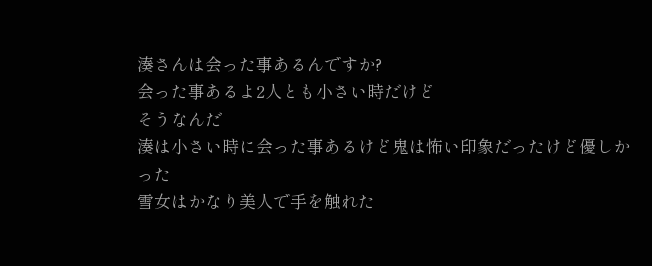湊さんは会った事あるんですか?
会った事あるよ2人とも小さい時だけど
そうなんだ
湊は小さい時に会った事あるけど鬼は怖い印象だったけど優しかった
雪女はかなり美人で手を触れた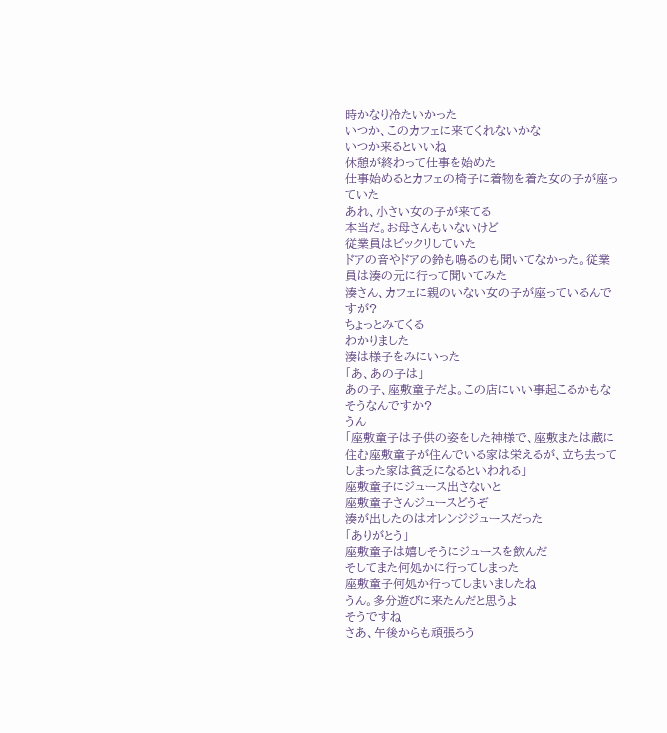時かなり冷たいかった
いつか、このカフェに来てくれないかな
いつか来るといいね
休憩が終わって仕事を始めた
仕事始めるとカフェの椅子に着物を着た女の子が座っていた
あれ、小さい女の子が来てる
本当だ。お母さんもいないけど
従業員はビックリしていた
ドアの音やドアの鈴も鳴るのも聞いてなかった。従業員は湊の元に行って聞いてみた
湊さん、カフェに親のいない女の子が座っているんですが?
ちょっとみてくる
わかりました
湊は様子をみにいった
「あ、あの子は」
あの子、座敷童子だよ。この店にいい事起こるかもな
そうなんですか?
うん
「座敷童子は子供の姿をした神様で、座敷または蔵に住む座敷童子が住んでいる家は栄えるが、立ち去ってしまった家は貧乏になるといわれる」
座敷童子にジュース出さないと
座敷童子さんジュースどうぞ
湊が出したのはオレンジジュースだった
「ありがとう」
座敷童子は嬉しそうにジュースを飲んだ
そしてまた何処かに行ってしまった
座敷童子何処か行ってしまいましたね
うん。多分遊びに来たんだと思うよ
そうですね
さあ、午後からも頑張ろう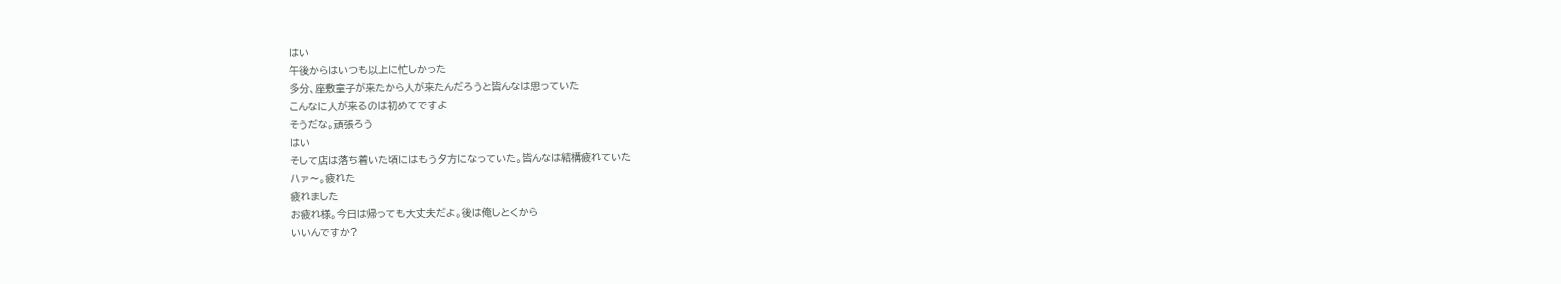はい
午後からはいつも以上に忙しかった
多分、座敷童子が来たから人が来たんだろうと皆んなは思っていた
こんなに人が来るのは初めてですよ
そうだな。頑張ろう
はい
そして店は落ち着いた頃にはもう夕方になっていた。皆んなは結構疲れていた
ハァ〜。疲れた
疲れました
お疲れ様。今日は帰っても大丈夫だよ。後は俺しとくから
いいんですか?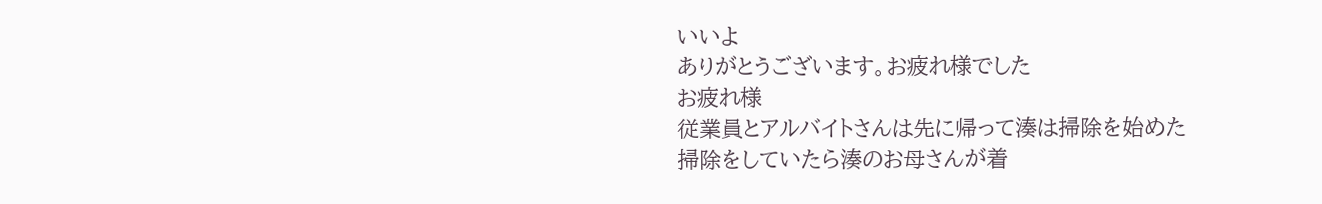いいよ
ありがとうございます。お疲れ様でした
お疲れ様
従業員とアルバイトさんは先に帰って湊は掃除を始めた
掃除をしていたら湊のお母さんが着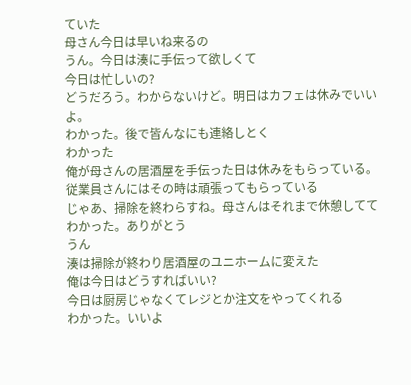ていた
母さん今日は早いね来るの
うん。今日は湊に手伝って欲しくて
今日は忙しいの?
どうだろう。わからないけど。明日はカフェは休みでいいよ。
わかった。後で皆んなにも連絡しとく
わかった
俺が母さんの居酒屋を手伝った日は休みをもらっている。従業員さんにはその時は頑張ってもらっている
じゃあ、掃除を終わらすね。母さんはそれまで休憩してて
わかった。ありがとう
うん
湊は掃除が終わり居酒屋のユニホームに変えた
俺は今日はどうすればいい?
今日は厨房じゃなくてレジとか注文をやってくれる
わかった。いいよ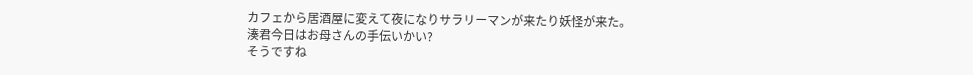カフェから居酒屋に変えて夜になりサラリーマンが来たり妖怪が来た。
湊君今日はお母さんの手伝いかい?
そうですね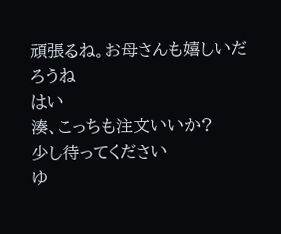頑張るね。お母さんも嬉しいだろうね
はい
湊、こっちも注文いいか?
少し待ってください
ゆ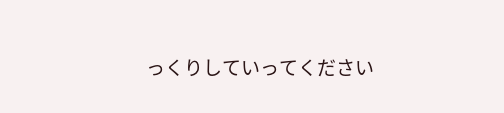っくりしていってください